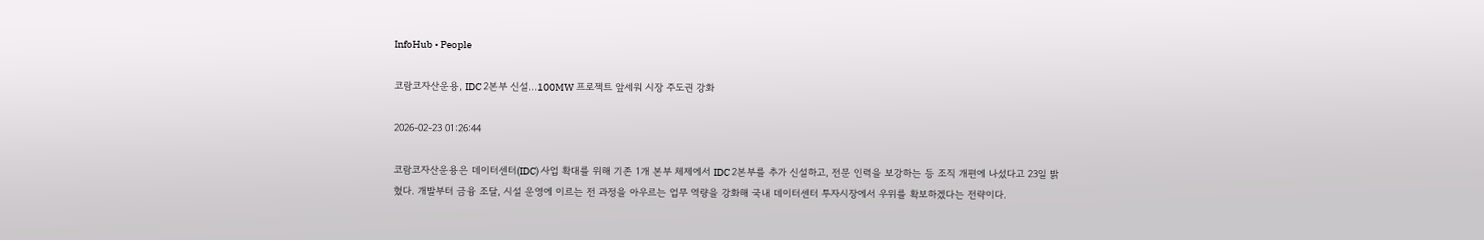InfoHub • People

코람코자산운용, IDC 2본부 신설...100MW 프로젝트 앞세워 시장 주도권 강화

2026-02-23 01:26:44

코람코자산운용은 데이터센터(IDC) 사업 확대를 위해 기존 1개 본부 체제에서 IDC 2본부를 추가 신설하고, 전문 인력을 보강하는 등 조직 개편에 나섰다고 23일 밝혔다. 개발부터 금융 조달, 시설 운영에 이르는 전 과정을 아우르는 업무 역량을 강화해 국내 데이터센터 투자시장에서 우위를 확보하겠다는 전략이다.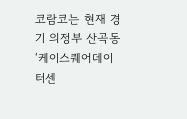코람코는 현재 경기 의정부 산곡동 ‘케이스퀘어데이터센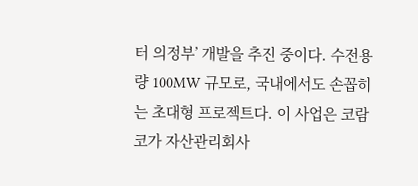터 의정부’ 개발을 추진 중이다. 수전용량 100MW 규모로, 국내에서도 손꼽히는 초대형 프로젝트다. 이 사업은 코람코가 자산관리회사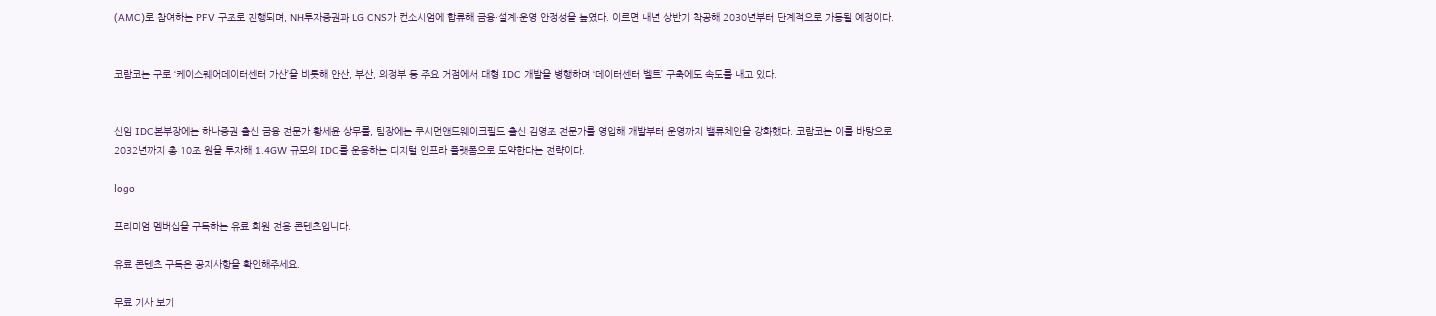(AMC)로 참여하는 PFV 구조로 진행되며, NH투자증권과 LG CNS가 컨소시엄에 합류해 금융·설계·운영 안정성을 높였다. 이르면 내년 상반기 착공해 2030년부터 단계적으로 가동될 예정이다.


코람코는 구로 ‘케이스퀘어데이터센터 가산’을 비롯해 안산, 부산, 의정부 등 주요 거점에서 대형 IDC 개발을 병행하며 ‘데이터센터 벨트’ 구축에도 속도를 내고 있다.


신임 IDC본부장에는 하나증권 출신 금융 전문가 황세윤 상무를, 팀장에는 쿠시먼앤드웨이크필드 출신 김영조 전문가를 영입해 개발부터 운영까지 밸류체인을 강화했다. 코람코는 이를 바탕으로 2032년까지 총 10조 원을 투자해 1.4GW 규모의 IDC를 운용하는 디지털 인프라 플랫폼으로 도약한다는 전략이다.

logo

프리미엄 멤버십을 구독하는 유료 회원 전용 콘텐츠입니다.

유료 콘텐츠 구독은 공지사항을 확인해주세요.

무료 기사 보기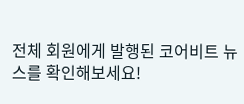전체 회원에게 발행된 코어비트 뉴스를 확인해보세요!